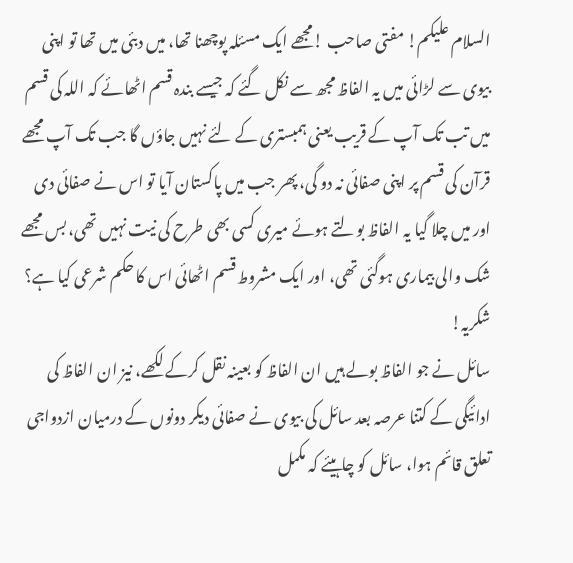السلام علیکم! مفتی صاحب !مجھے ایک مسئلہ پوچھنا تھا، میں دبئی میں تھا تو اپنی بیوی سے لڑائی میں یہ الفاظ مجھ سے نکل گئے کہ جیسے بندہ قسم اٹھائے کہ اللہ کی قسم میں تب تک آپ کے قریب یعنی ہمبستری کے لئے نہیں جاؤں گا جب تک آپ مجھے قرآن کی قسم پر اپنی صفائی نہ دو گی، پھر جب میں پاکستان آیا تو اس نے صفائی دی اور میں چلا گیا یہ الفاظ بولتے ہوئے میری کسی بھی طرح کی نیت نہیں تھی، بس مجھے شک والی بیماری ہوگئی تھی، اور ایک مشروط قسم اٹھائی اس کا حکم شرعی کیا ہے؟ شکریہ!
سائل نے جو الفاظ بولے ہیں ان الفاظ کو بعینہ نقل کرکے لکھے، نیز ان الفاظ کی ادائیگی کے کتنا عرصہ بعد سائل کی بیوی نے صفائی دیکر دونوں کے درمیان ازدواجی تعلق قائم ہوا، سائل کو چاہیئے کہ مکمل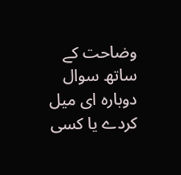وضاحت کے ساتھ سوال دوبارہ ای میل کردے یا کسی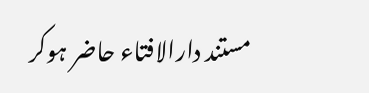مستند دارالافتاء حاضر ہوکر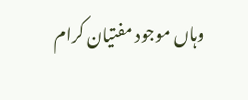وہاں موجود مفتیان کرام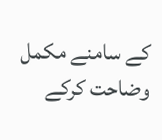کے سامنے مکمل وضاحت کرکے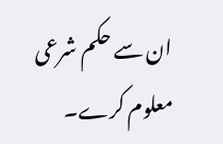ان سے حکم شرعی معلوم کرے۔